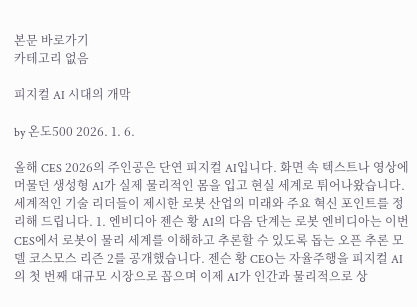본문 바로가기
카테고리 없음

피지컬 AI 시대의 개막

by 온도500 2026. 1. 6.

올해 CES 2026의 주인공은 단연 피지컬 AI입니다. 화면 속 텍스트나 영상에 머물던 생성형 AI가 실제 물리적인 몸을 입고 현실 세계로 튀어나왔습니다. 세계적인 기술 리더들이 제시한 로봇 산업의 미래와 주요 혁신 포인트를 정리해 드립니다. 1. 엔비디아 젠슨 황 AI의 다음 단계는 로봇 엔비디아는 이번 CES에서 로봇이 물리 세계를 이해하고 추론할 수 있도록 돕는 오픈 추론 모델 코스모스 리즌 2를 공개했습니다. 젠슨 황 CEO는 자율주행을 피지컬 AI의 첫 번째 대규모 시장으로 꼽으며 이제 AI가 인간과 물리적으로 상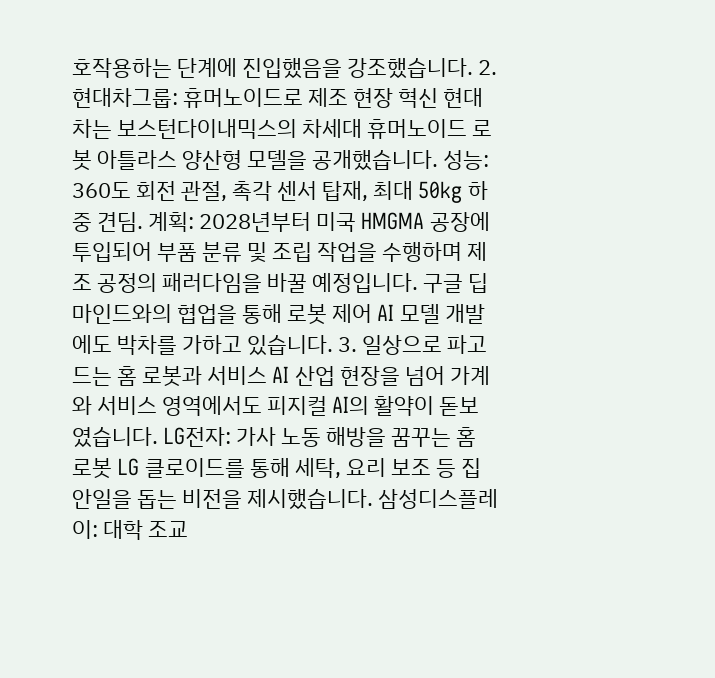호작용하는 단계에 진입했음을 강조했습니다. 2. 현대차그룹: 휴머노이드로 제조 현장 혁신 현대차는 보스턴다이내믹스의 차세대 휴머노이드 로봇 아틀라스 양산형 모델을 공개했습니다. 성능: 360도 회전 관절, 촉각 센서 탑재, 최대 50kg 하중 견딤. 계획: 2028년부터 미국 HMGMA 공장에 투입되어 부품 분류 및 조립 작업을 수행하며 제조 공정의 패러다임을 바꿀 예정입니다. 구글 딥마인드와의 협업을 통해 로봇 제어 AI 모델 개발에도 박차를 가하고 있습니다. 3. 일상으로 파고드는 홈 로봇과 서비스 AI 산업 현장을 넘어 가계와 서비스 영역에서도 피지컬 AI의 활약이 돋보였습니다. LG전자: 가사 노동 해방을 꿈꾸는 홈 로봇 LG 클로이드를 통해 세탁, 요리 보조 등 집안일을 돕는 비전을 제시했습니다. 삼성디스플레이: 대학 조교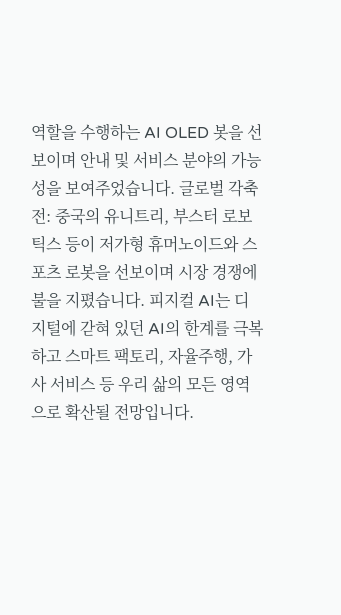역할을 수행하는 AI OLED 봇을 선보이며 안내 및 서비스 분야의 가능성을 보여주었습니다. 글로벌 각축전: 중국의 유니트리, 부스터 로보틱스 등이 저가형 휴머노이드와 스포츠 로봇을 선보이며 시장 경쟁에 불을 지폈습니다. 피지컬 AI는 디지털에 갇혀 있던 AI의 한계를 극복하고 스마트 팩토리, 자율주행, 가사 서비스 등 우리 삶의 모든 영역으로 확산될 전망입니다.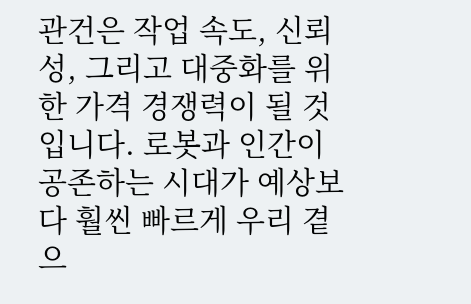관건은 작업 속도, 신뢰성, 그리고 대중화를 위한 가격 경쟁력이 될 것입니다. 로봇과 인간이 공존하는 시대가 예상보다 훨씬 빠르게 우리 곁으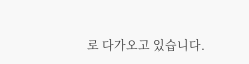로 다가오고 있습니다.